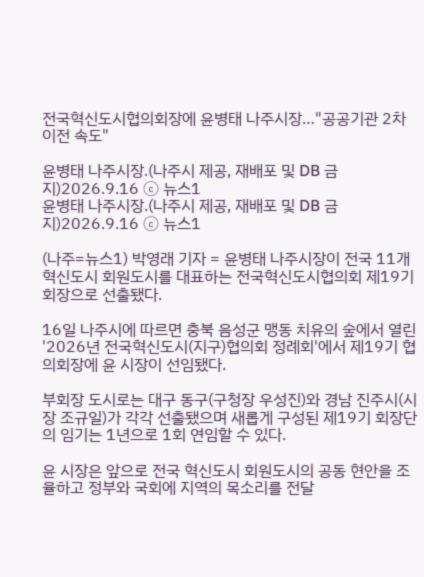전국혁신도시협의회장에 윤병태 나주시장…"공공기관 2차 이전 속도"

윤병태 나주시장.(나주시 제공, 재배포 및 DB 금지)2026.9.16 ⓒ 뉴스1
윤병태 나주시장.(나주시 제공, 재배포 및 DB 금지)2026.9.16 ⓒ 뉴스1

(나주=뉴스1) 박영래 기자 = 윤병태 나주시장이 전국 11개 혁신도시 회원도시를 대표하는 전국혁신도시협의회 제19기 회장으로 선출됐다.

16일 나주시에 따르면 충북 음성군 맹동 치유의 숲에서 열린 '2026년 전국혁신도시(지구)협의회 정례회'에서 제19기 협의회장에 윤 시장이 선임됐다.

부회장 도시로는 대구 동구(구청장 우성진)와 경남 진주시(시장 조규일)가 각각 선출됐으며 새롭게 구성된 제19기 회장단의 임기는 1년으로 1회 연임할 수 있다.

윤 시장은 앞으로 전국 혁신도시 회원도시의 공동 현안을 조율하고 정부와 국회에 지역의 목소리를 전달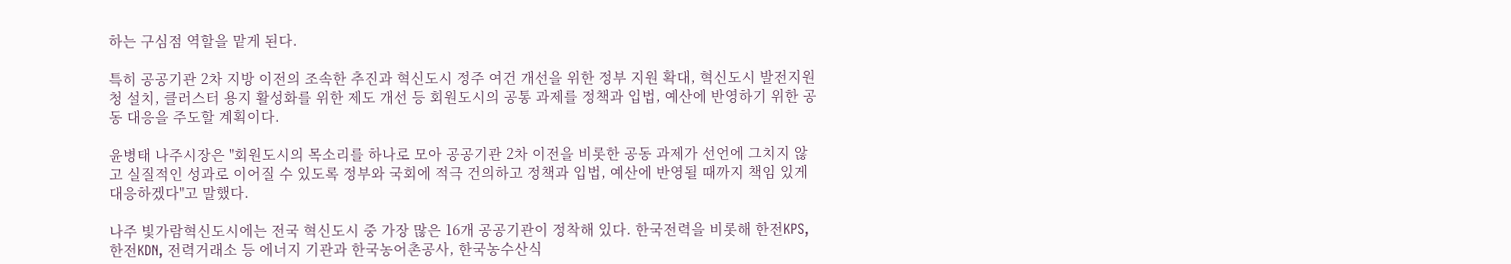하는 구심점 역할을 맡게 된다.

특히 공공기관 2차 지방 이전의 조속한 추진과 혁신도시 정주 여건 개선을 위한 정부 지원 확대, 혁신도시 발전지원청 설치, 클러스터 용지 활성화를 위한 제도 개선 등 회원도시의 공통 과제를 정책과 입법, 예산에 반영하기 위한 공동 대응을 주도할 계획이다.

윤병태 나주시장은 "회원도시의 목소리를 하나로 모아 공공기관 2차 이전을 비롯한 공동 과제가 선언에 그치지 않고 실질적인 성과로 이어질 수 있도록 정부와 국회에 적극 건의하고 정책과 입법, 예산에 반영될 때까지 책임 있게 대응하겠다"고 말했다.

나주 빛가람혁신도시에는 전국 혁신도시 중 가장 많은 16개 공공기관이 정착해 있다. 한국전력을 비롯해 한전KPS, 한전KDN, 전력거래소 등 에너지 기관과 한국농어촌공사, 한국농수산식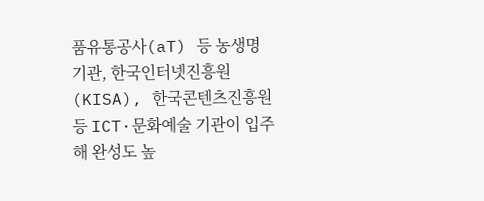품유통공사(aT) 등 농생명 기관, 한국인터넷진흥원(KISA), 한국콘텐츠진흥원 등 ICT·문화예술 기관이 입주해 완성도 높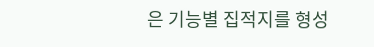은 기능별 집적지를 형성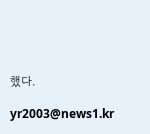했다.

yr2003@news1.kr